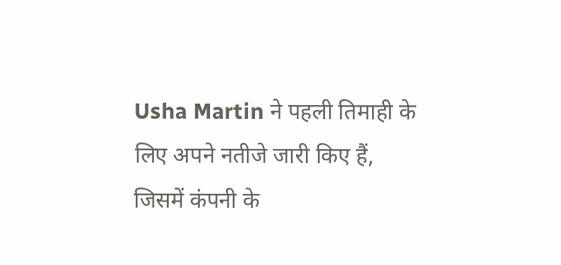Usha Martin ने पहली तिमाही के लिए अपने नतीजे जारी किए हैं, जिसमें कंपनी के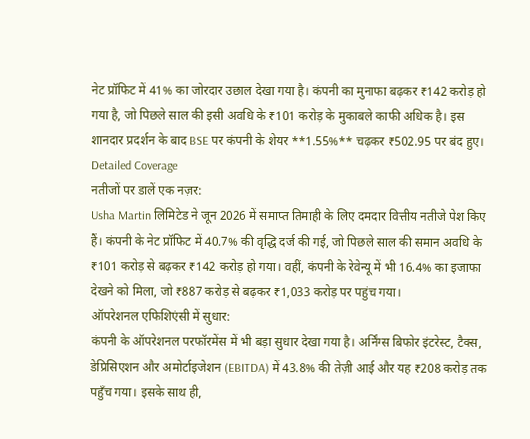नेट प्रॉफिट में 41% का जोरदार उछाल देखा गया है। कंपनी का मुनाफा बढ़कर ₹142 करोड़ हो गया है, जो पिछले साल की इसी अवधि के ₹101 करोड़ के मुकाबले काफी अधिक है। इस शानदार प्रदर्शन के बाद BSE पर कंपनी के शेयर **1.55%** चढ़कर ₹502.95 पर बंद हुए।
Detailed Coverage
नतीजों पर डालें एक नज़र:
Usha Martin लिमिटेड ने जून 2026 में समाप्त तिमाही के लिए दमदार वित्तीय नतीजे पेश किए हैं। कंपनी के नेट प्रॉफिट में 40.7% की वृद्धि दर्ज की गई, जो पिछले साल की समान अवधि के ₹101 करोड़ से बढ़कर ₹142 करोड़ हो गया। वहीं, कंपनी के रेवेन्यू में भी 16.4% का इजाफा देखने को मिला, जो ₹887 करोड़ से बढ़कर ₹1,033 करोड़ पर पहुंच गया।
ऑपरेशनल एफिशिएंसी में सुधार:
कंपनी के ऑपरेशनल परफॉरमेंस में भी बड़ा सुधार देखा गया है। अर्निंग्स बिफोर इंटरेस्ट, टैक्स, डेप्रिसिएशन और अमोर्टाइजेशन (EBITDA) में 43.8% की तेज़ी आई और यह ₹208 करोड़ तक पहुँच गया। इसके साथ ही,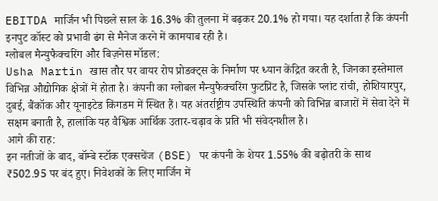EBITDA मार्जिन भी पिछले साल के 16.3% की तुलना में बढ़कर 20.1% हो गया। यह दर्शाता है कि कंपनी इनपुट कॉस्ट को प्रभावी ढंग से मैनेज करने में कामयाब रही है।
ग्लोबल मैन्युफैक्चरिंग और बिज़नेस मॉडल:
Usha Martin खास तौर पर वायर रोप प्रोडक्ट्स के निर्माण पर ध्यान केंद्रित करती है, जिनका इस्तेमाल विभिन्न औद्योगिक क्षेत्रों में होता है। कंपनी का ग्लोबल मैन्युफैक्चरिंग फुटप्रिंट है, जिसके प्लांट रांची, होशियारपुर, दुबई, बैंकॉक और यूनाइटेड किंगडम में स्थित हैं। यह अंतर्राष्ट्रीय उपस्थिति कंपनी को विभिन्न बाजारों में सेवा देने में सक्षम बनाती है, हालांकि यह वैश्विक आर्थिक उतार-चढ़ाव के प्रति भी संवेदनशील है।
आगे की राह:
इन नतीजों के बाद, बॉम्बे स्टॉक एक्सचेंज (BSE) पर कंपनी के शेयर 1.55% की बढ़ोतरी के साथ ₹502.95 पर बंद हुए। निवेशकों के लिए मार्जिन में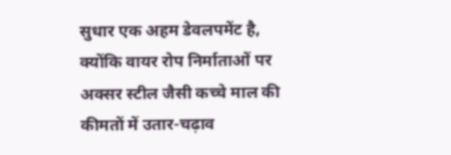सुधार एक अहम डेवलपमेंट है, क्योंकि वायर रोप निर्माताओं पर अक्सर स्टील जैसी कच्चे माल की कीमतों में उतार-चढ़ाव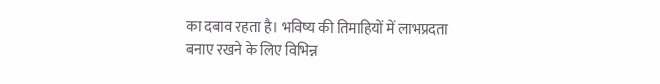का दबाव रहता है। भविष्य की तिमाहियों में लाभप्रदता बनाए रखने के लिए विभिन्न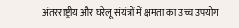अंतरराष्ट्रीय और घरेलू संयंत्रों में क्षमता का उच्च उपयोग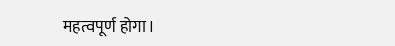महत्वपूर्ण होगा।